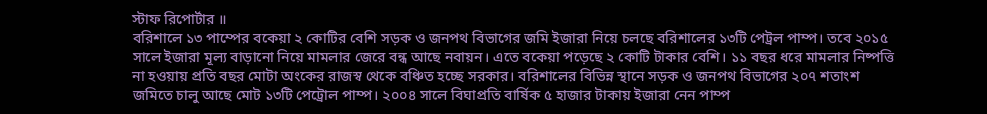স্টাফ রিপোর্টার ॥
বরিশালে ১৩ পাম্পের বকেয়া ২ কোটির বেশি সড়ক ও জনপথ বিভাগের জমি ইজারা নিয়ে চলছে বরিশালের ১৩টি পেট্রল পাম্প। তবে ২০১৫ সালে ইজারা মূল্য বাড়ানো নিয়ে মামলার জেরে বন্ধ আছে নবায়ন। এতে বকেয়া পড়েছে ২ কোটি টাকার বেশি। ১১ বছর ধরে মামলার নিষ্পত্তি না হওয়ায় প্রতি বছর মোটা অংকের রাজস্ব থেকে বঞ্চিত হচ্ছে সরকার। বরিশালের বিভিন্ন স্থানে সড়ক ও জনপথ বিভাগের ২০৭ শতাংশ জমিতে চালু আছে মোট ১৩টি পেট্রোল পাম্প। ২০০৪ সালে বিঘাপ্রতি বার্ষিক ৫ হাজার টাকায় ইজারা নেন পাম্প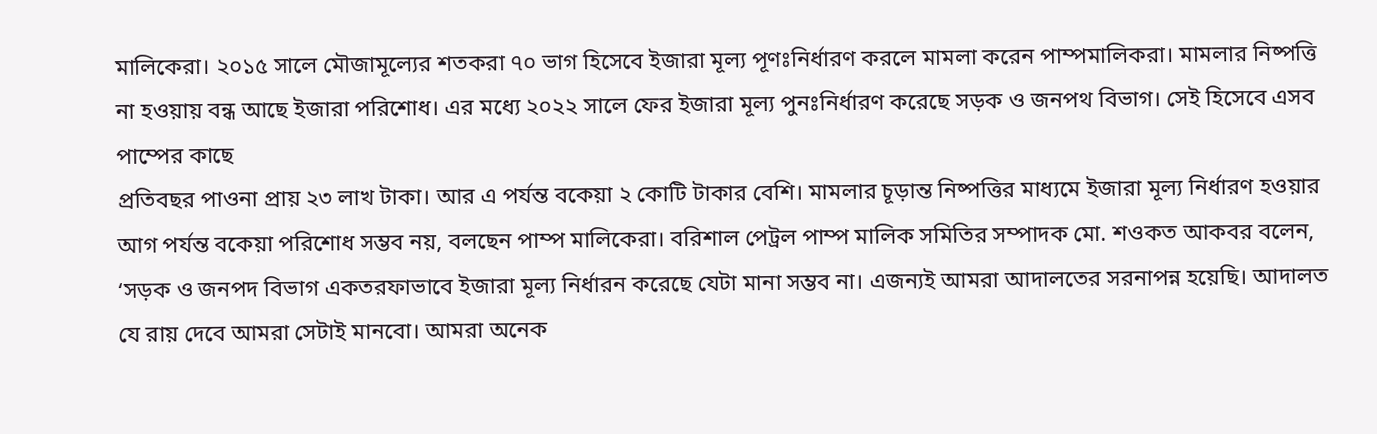মালিকেরা। ২০১৫ সালে মৌজামূল্যের শতকরা ৭০ ভাগ হিসেবে ইজারা মূল্য পূণঃনির্ধারণ করলে মামলা করেন পাম্পমালিকরা। মামলার নিষ্পত্তি না হওয়ায় বন্ধ আছে ইজারা পরিশোধ। এর মধ্যে ২০২২ সালে ফের ইজারা মূল্য পুনঃনির্ধারণ করেছে সড়ক ও জনপথ বিভাগ। সেই হিসেবে এসব পাম্পের কাছে
প্রতিবছর পাওনা প্রায় ২৩ লাখ টাকা। আর এ পর্যন্ত বকেয়া ২ কোটি টাকার বেশি। মামলার চূড়ান্ত নিষ্পত্তির মাধ্যমে ইজারা মূল্য নির্ধারণ হওয়ার আগ পর্যন্ত বকেয়া পরিশোধ সম্ভব নয়, বলছেন পাম্প মালিকেরা। বরিশাল পেট্রল পাম্প মালিক সমিতির সম্পাদক মো. শওকত আকবর বলেন, ‘সড়ক ও জনপদ বিভাগ একতরফাভাবে ইজারা মূল্য নির্ধারন করেছে যেটা মানা সম্ভব না। এজন্যই আমরা আদালতের সরনাপন্ন হয়েছি। আদালত যে রায় দেবে আমরা সেটাই মানবো। আমরা অনেক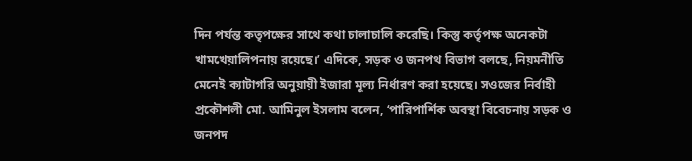দিন পর্যন্ত কতৃপক্ষের সাথে কথা চালাচালি করেছি। কিস্তু কর্তৃপক্ষ অনেকটা খামখেয়ালিপনায় রয়েছে।’ এদিকে, সড়ক ও জনপথ বিভাগ বলছে, নিয়মনীতি মেনেই ক্যাটাগরি অনুয়ায়ী ইজারা মূল্য নির্ধারণ করা হয়েছে। সওজের নির্বাহী প্রকৌশলী মো. আমিনুল ইসলাম বলেন, ‘পারিপার্শিক অবস্থা বিবেচনায় সড়ক ও জনপদ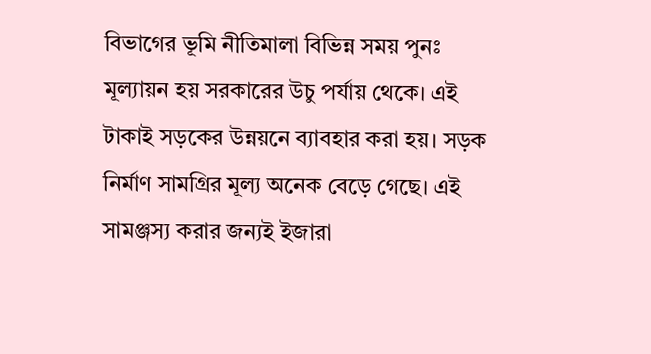বিভাগের ভূমি নীতিমালা বিভিন্ন সময় পুনঃ মূল্যায়ন হয় সরকারের উচু পর্যায় থেকে। এই টাকাই সড়কের উন্নয়নে ব্যাবহার করা হয়। সড়ক নির্মাণ সামগ্রির মূল্য অনেক বেড়ে গেছে। এই সামঞ্জস্য করার জন্যই ইজারা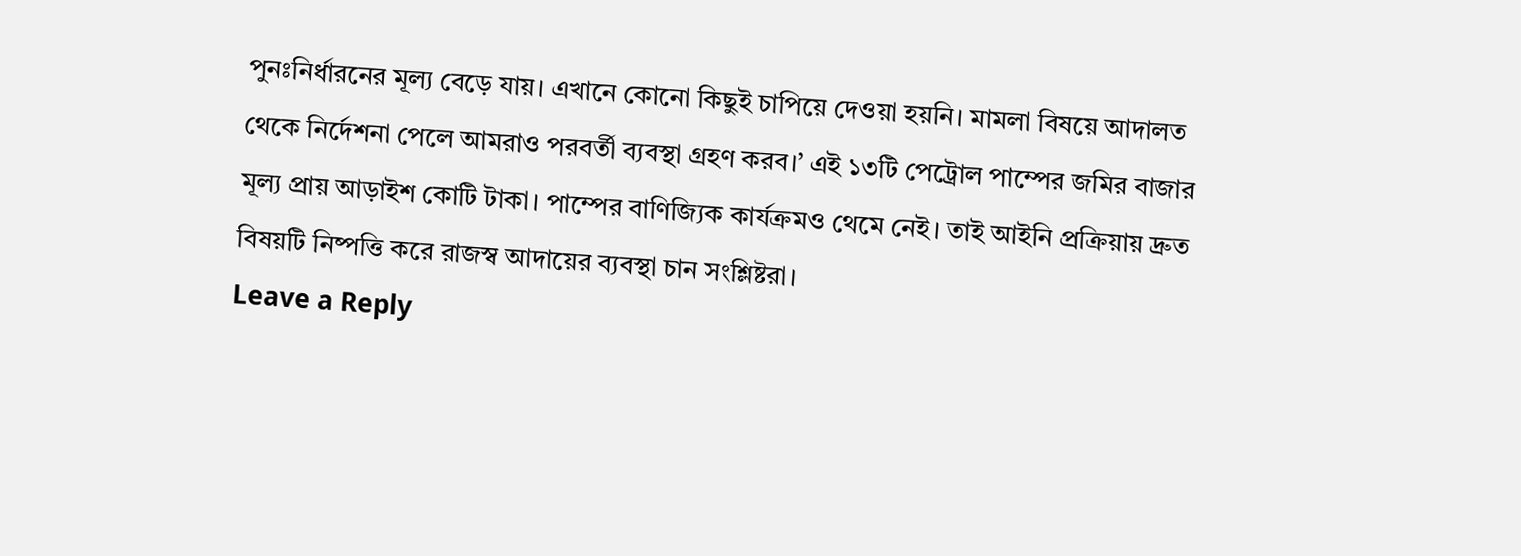পুনঃনির্ধারনের মূল্য বেড়ে যায়। এখানে কোনো কিছুই চাপিয়ে দেওয়া হয়নি। মামলা বিষয়ে আদালত থেকে নির্দেশনা পেলে আমরাও পরবর্তী ব্যবস্থা গ্রহণ করব।’ এই ১৩টি পেট্রোল পাম্পের জমির বাজার মূল্য প্রায় আড়াইশ কোটি টাকা। পাম্পের বাণিজ্যিক কার্যক্রমও থেমে নেই। তাই আইনি প্রক্রিয়ায় দ্রুত বিষয়টি নিষ্পত্তি করে রাজস্ব আদায়ের ব্যবস্থা চান সংশ্লিষ্টরা।
Leave a Reply